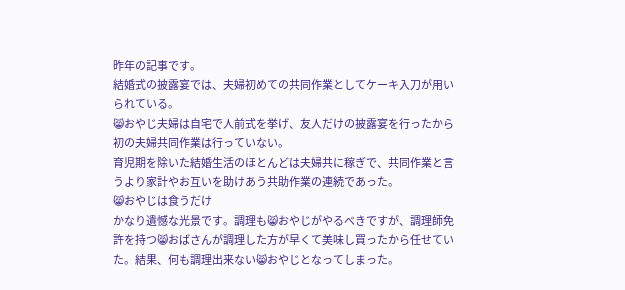昨年の記事です。
結婚式の披露宴では、夫婦初めての共同作業としてケーキ入刀が用いられている。
😸おやじ夫婦は自宅で人前式を挙げ、友人だけの披露宴を行ったから初の夫婦共同作業は行っていない。
育児期を除いた結婚生活のほとんどは夫婦共に稼ぎで、共同作業と言うより家計やお互いを助けあう共助作業の連続であった。
😸おやじは食うだけ
かなり遺憾な光景です。調理も😸おやじがやるべきですが、調理師免許を持つ😸おばさんが調理した方が早くて美味し買ったから任せていた。結果、何も調理出来ない😸おやじとなってしまった。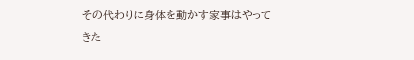その代わりに身体を動かす家事はやってきた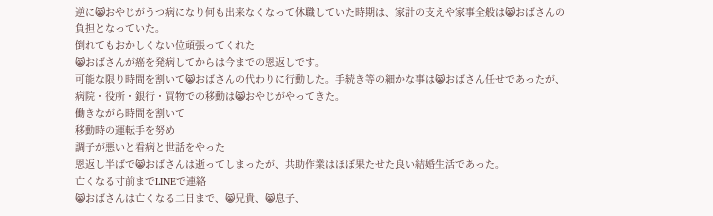逆に😸おやじがうつ病になり何も出来なくなって休職していた時期は、家計の支えや家事全般は😸おばさんの負担となっていた。
倒れてもおかしくない位頑張ってくれた
😸おばさんが癌を発病してからは今までの恩返しです。
可能な限り時間を割いて😸おばさんの代わりに行動した。手続き等の細かな事は😸おばさん任せであったが、病院・役所・銀行・買物での移動は😸おやじがやってきた。
働きながら時間を割いて
移動時の運転手を努め
調子が悪いと看病と世話をやった
恩返し半ばで😸おばさんは逝ってしまったが、共助作業はほぼ果たせた良い結婚生活であった。
亡くなる寸前までLINEで連絡
😸おばさんは亡くなる二日まで、😸兄貴、😸息子、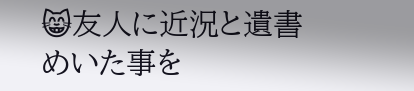😸友人に近況と遺書めいた事を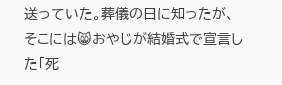送っていた。葬儀の日に知ったが、そこには😸おやじが結婚式で宣言した「死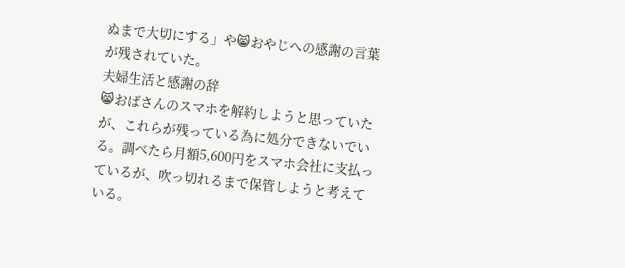ぬまで大切にする」や😸おやじへの感謝の言葉が残されていた。
夫婦生活と感謝の辞
😸おばさんのスマホを解約しようと思っていたが、これらが残っている為に処分できないでいる。調べたら月額5,600円をスマホ会社に支払っているが、吹っ切れるまで保管しようと考えている。